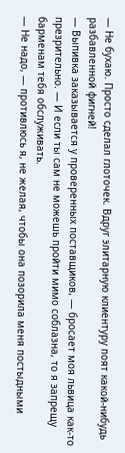— Не бухаю. Просто сделал глоточек. Вдруг элитарную клиентуру поят какой-нибудь разбавленной фигней!
— Выпивка заказывается у проверенных поставщиков, — бросает моя львица как-то презрительно. — И если ты сам не можешь пройти мимо соблазна, то я запрещу барменам тебя обслуживать.
— Не надо, — противлюсь я, не желая, чтобы она позорила меня постыдными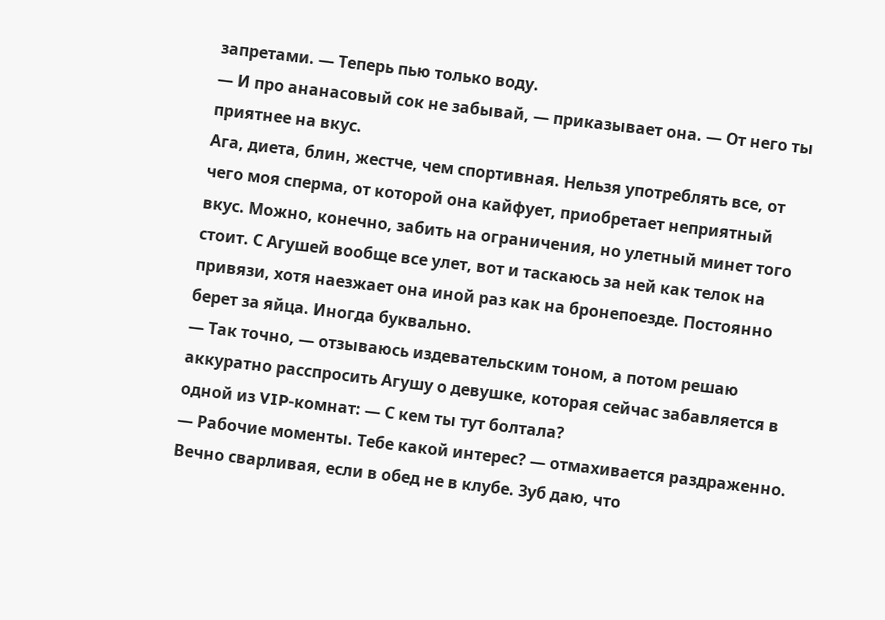запретами. — Теперь пью только воду.
— И про ананасовый сок не забывай, — приказывает она. — От него ты приятнее на вкус.
Ага, диета, блин, жестче, чем спортивная. Нельзя употреблять все, от чего моя сперма, от которой она кайфует, приобретает неприятный вкус. Можно, конечно, забить на ограничения, но улетный минет того стоит. С Агушей вообще все улет, вот и таскаюсь за ней как телок на привязи, хотя наезжает она иной раз как на бронепоезде. Постоянно берет за яйца. Иногда буквально.
— Так точно, — отзываюсь издевательским тоном, а потом решаю аккуратно расспросить Агушу о девушке, которая сейчас забавляется в одной из VIP-комнат: — С кем ты тут болтала?
— Рабочие моменты. Тебе какой интерес? — отмахивается раздраженно.
Вечно сварливая, если в обед не в клубе. Зуб даю, что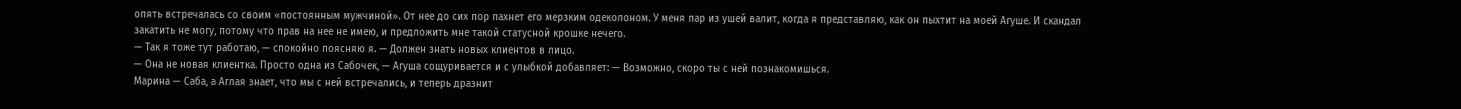опять встречалась со своим «постоянным мужчиной». От нее до сих пор пахнет его мерзким одеколоном. У меня пар из ушей валит, когда я представляю, как он пыхтит на моей Агуше. И скандал закатить не могу, потому что прав на нее не имею, и предложить мне такой статусной крошке нечего.
— Так я тоже тут работаю, — спокойно поясняю я. — Должен знать новых клиентов в лицо.
— Она не новая клиентка. Просто одна из Сабочек, — Агуша сощуривается и с улыбкой добавляет: — Возможно, скоро ты с ней познакомишься.
Марина — Саба, а Аглая знает, что мы с ней встречались, и теперь дразнит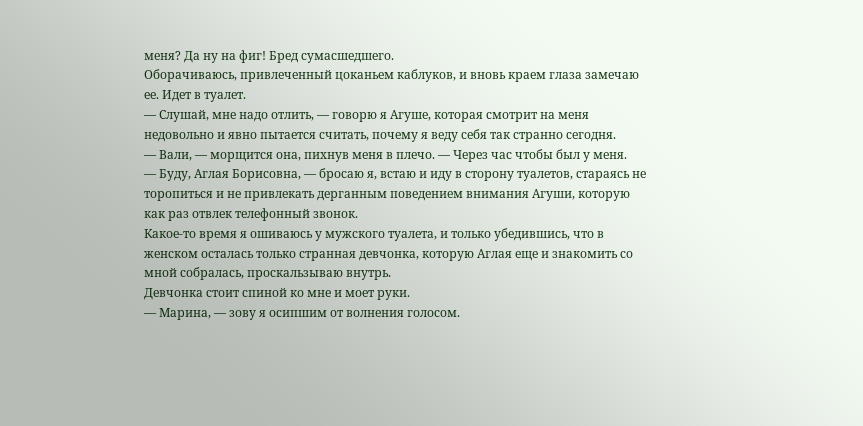меня? Да ну на фиг! Бред сумасшедшего.
Оборачиваюсь, привлеченный цоканьем каблуков, и вновь краем глаза замечаю ее. Идет в туалет.
— Слушай, мне надо отлить, — говорю я Агуше, которая смотрит на меня недовольно и явно пытается считать, почему я веду себя так странно сегодня.
— Вали, — морщится она, пихнув меня в плечо. — Через час чтобы был у меня.
— Буду, Аглая Борисовна, — бросаю я, встаю и иду в сторону туалетов, стараясь не торопиться и не привлекать дерганным поведением внимания Агуши, которую как раз отвлек телефонный звонок.
Какое-то время я ошиваюсь у мужского туалета, и только убедившись, что в женском осталась только странная девчонка, которую Аглая еще и знакомить со мной собралась, проскальзываю внутрь.
Девчонка стоит спиной ко мне и моет руки.
— Марина, — зову я осипшим от волнения голосом.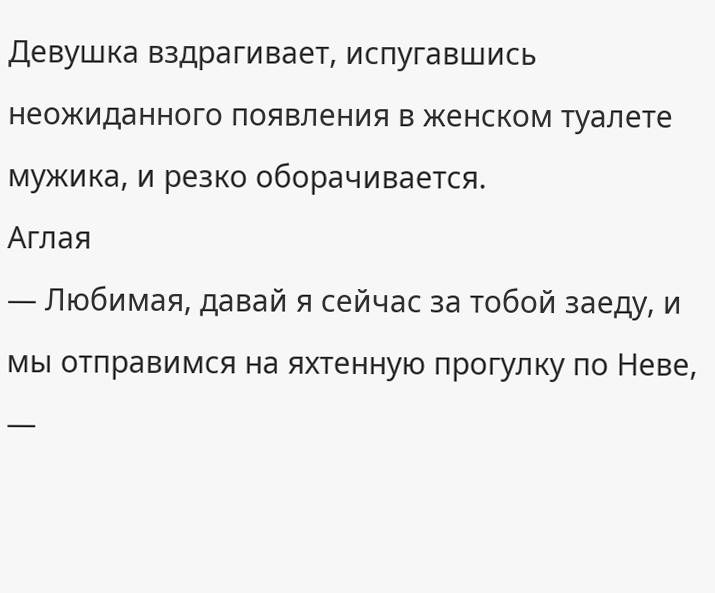Девушка вздрагивает, испугавшись неожиданного появления в женском туалете мужика, и резко оборачивается.
Аглая
— Любимая, давай я сейчас за тобой заеду, и мы отправимся на яхтенную прогулку по Неве, —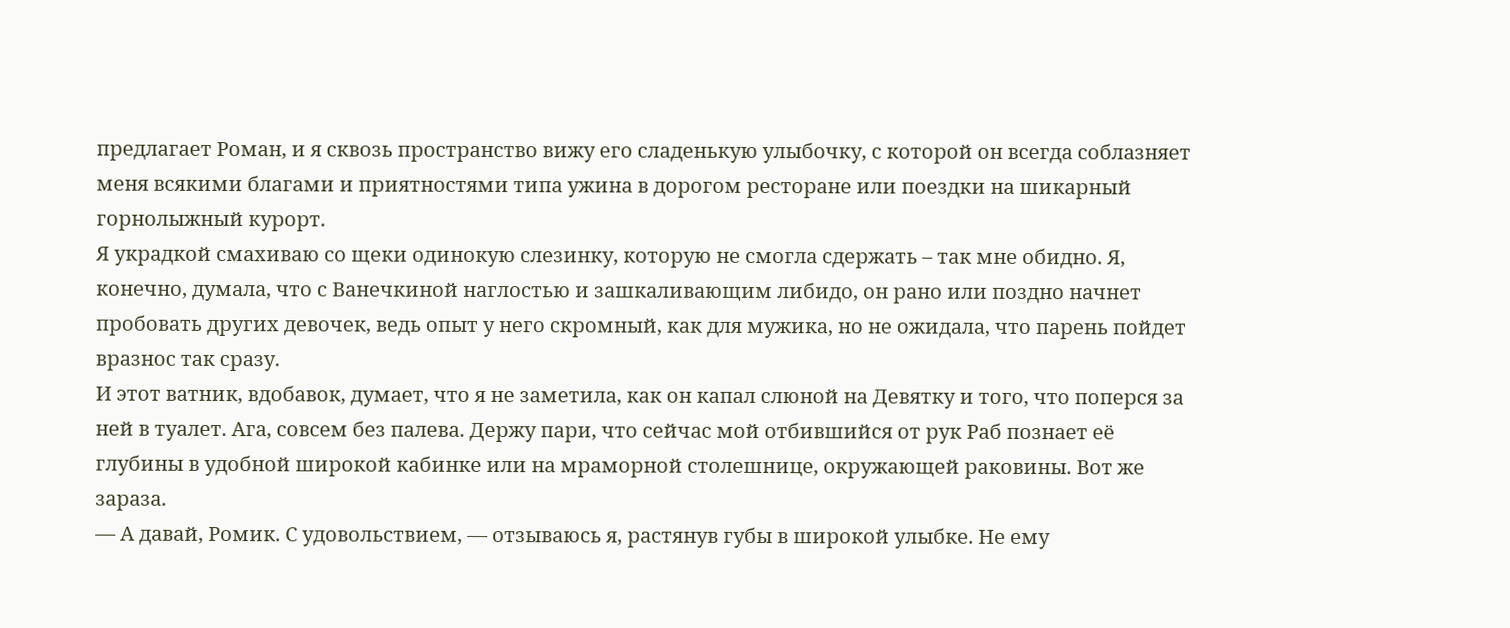предлагает Роман, и я сквозь пространство вижу его сладенькую улыбочку, с которой он всегда соблазняет меня всякими благами и приятностями типа ужина в дорогом ресторане или поездки на шикарный горнолыжный курорт.
Я украдкой смахиваю со щеки одинокую слезинку, которую не смогла сдержать – так мне обидно. Я, конечно, думала, что с Ванечкиной наглостью и зашкаливающим либидо, он рано или поздно начнет пробовать других девочек, ведь опыт у него скромный, как для мужика, но не ожидала, что парень пойдет вразнос так сразу.
И этот ватник, вдобавок, думает, что я не заметила, как он капал слюной на Девятку и того, что поперся за ней в туалет. Ага, совсем без палева. Держу пари, что сейчас мой отбившийся от рук Раб познает её глубины в удобной широкой кабинке или на мраморной столешнице, окружающей раковины. Вот же зараза.
— А давай, Ромик. С удовольствием, — отзываюсь я, растянув губы в широкой улыбке. Не ему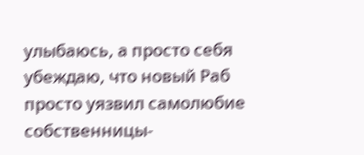улыбаюсь, а просто себя убеждаю, что новый Раб просто уязвил самолюбие собственницы-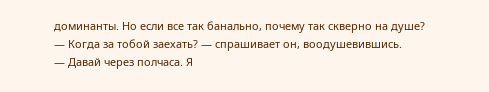доминанты. Но если все так банально, почему так скверно на душе?
— Когда за тобой заехать? — спрашивает он, воодушевившись.
— Давай через полчаса. Я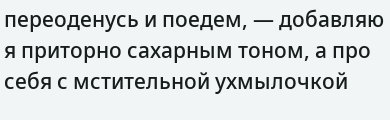переоденусь и поедем, — добавляю я приторно сахарным тоном, а про себя с мстительной ухмылочкой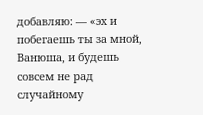добавляю: — «эх и побегаешь ты за мной, Ванюша, и будешь совсем не рад случайному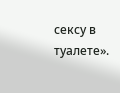сексу в туалете».